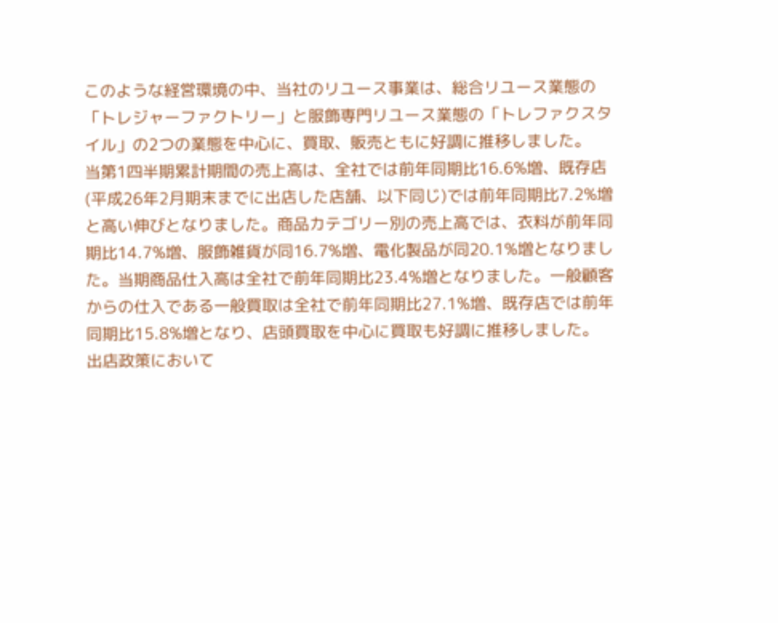このような経営環境の中、当社のリユース事業は、総合リユース業態の「トレジャーファクトリー」と服飾専門リユース業態の「トレファクスタイル」の2つの業態を中心に、買取、販売ともに好調に推移しました。
当第1四半期累計期間の売上高は、全社では前年同期比16.6%増、既存店(平成26年2月期末までに出店した店舗、以下同じ)では前年同期比7.2%増と高い伸びとなりました。商品カテゴリー別の売上高では、衣料が前年同期比14.7%増、服飾雑貨が同16.7%増、電化製品が同20.1%増となりました。当期商品仕入高は全社で前年同期比23.4%増となりました。一般顧客からの仕入である一般買取は全社で前年同期比27.1%増、既存店では前年同期比15.8%増となり、店頭買取を中心に買取も好調に推移しました。
出店政策において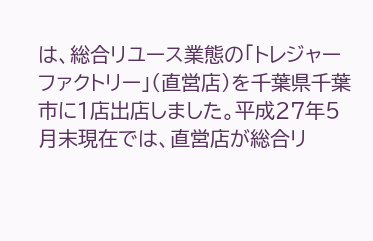は、総合リユース業態の「トレジャーファクトリー」(直営店)を千葉県千葉市に1店出店しました。平成27年5月末現在では、直営店が総合リ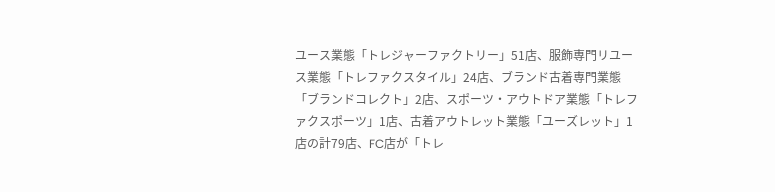ユース業態「トレジャーファクトリー」51店、服飾専門リユース業態「トレファクスタイル」24店、ブランド古着専門業態「ブランドコレクト」2店、スポーツ・アウトドア業態「トレファクスポーツ」1店、古着アウトレット業態「ユーズレット」1店の計79店、FC店が「トレ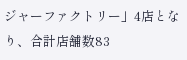ジャーファクトリー」4店となり、合計店舗数83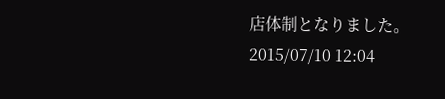店体制となりました。
2015/07/10 12:04